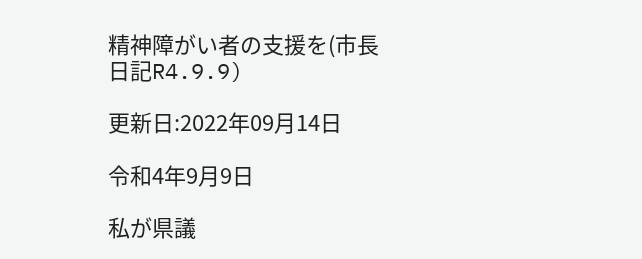精神障がい者の支援を(市長日記R4.9.9)

更新日:2022年09月14日

令和4年9月9日

私が県議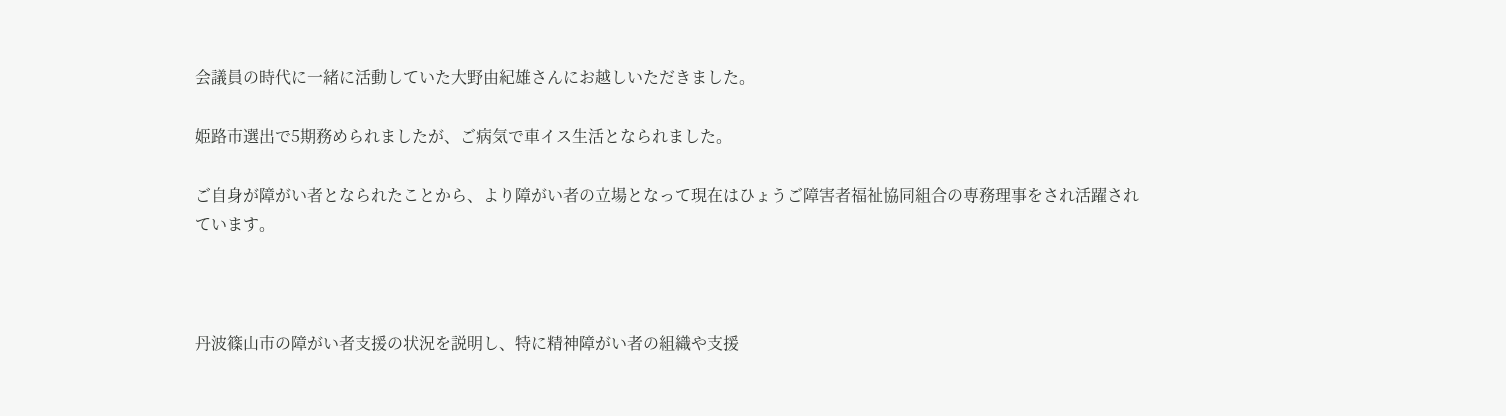会議員の時代に一緒に活動していた大野由紀雄さんにお越しいただきました。

姫路市選出で5期務められましたが、ご病気で車イス生活となられました。

ご自身が障がい者となられたことから、より障がい者の立場となって現在はひょうご障害者福祉協同組合の専務理事をされ活躍されています。



丹波篠山市の障がい者支援の状況を説明し、特に精神障がい者の組織や支援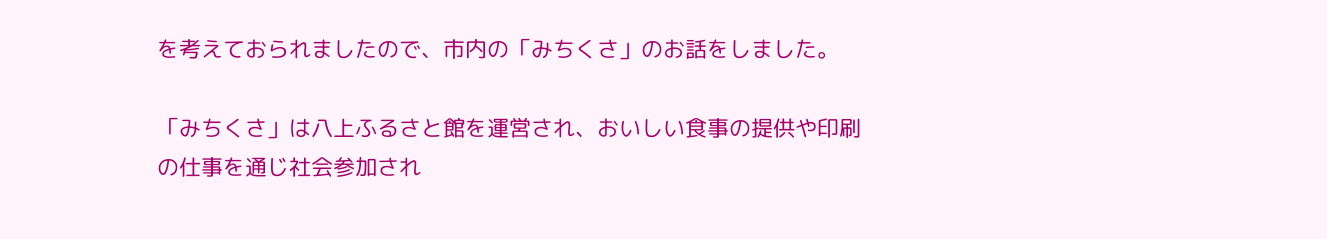を考えておられましたので、市内の「みちくさ」のお話をしました。

「みちくさ」は八上ふるさと館を運営され、おいしい食事の提供や印刷の仕事を通じ社会参加され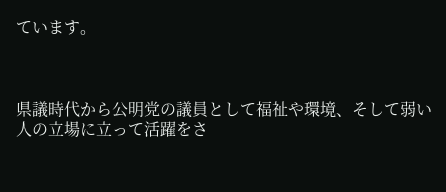ています。



県議時代から公明党の議員として福祉や環境、そして弱い人の立場に立って活躍をさ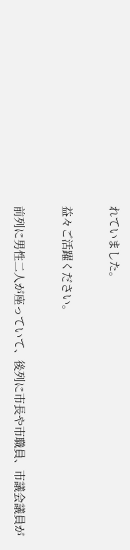れていました。

益々ご活躍ください。

前列に男性二人が座っていて、後列に市長や市職員、市議会議員が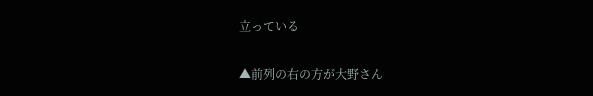立っている

▲前列の右の方が大野さん